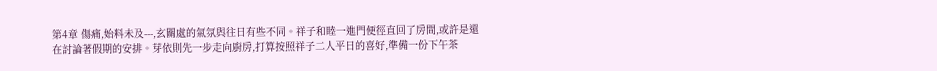第4章 傷痛,始料未及---,玄關處的氣氛與往日有些不同。祥子和睦一進門便徑直回了房間,或許是還在討論著假期的安排。芽依則先一步走向廚房,打算按照祥子二人平日的喜好,準備一份下午茶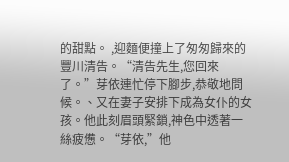的甜點。 ,迎麵便撞上了匆匆歸來的豐川清告。“清告先生,您回來了。”芽依連忙停下腳步,恭敬地問候。、又在妻子安排下成為女仆的女孩。他此刻眉頭緊鎖,神色中透著一絲疲憊。“芽依,”他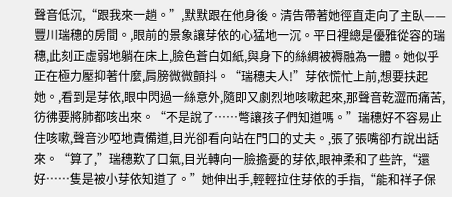聲音低沉,“跟我來一趟。”,默默跟在他身後。清告帶著她徑直走向了主臥——豐川瑞穗的房間。,眼前的景象讓芽依的心猛地一沉。平日裡總是優雅從容的瑞穗,此刻正虛弱地躺在床上,臉色蒼白如紙,與身下的絲綢被褥融為一體。她似乎正在極力壓抑著什麼,肩膀微微顫抖。“瑞穗夫人!”芽依慌忙上前,想要扶起她。,看到是芽依,眼中閃過一絲意外,隨即又劇烈地咳嗽起來,那聲音乾澀而痛苦,彷彿要將肺都咳出來。“不是說了……彆讓孩子們知道嗎。”瑞穗好不容易止住咳嗽,聲音沙啞地責備道,目光卻看向站在門口的丈夫。,張了張嘴卻冇說出話來。“算了,”瑞穗歎了口氣,目光轉向一臉擔憂的芽依,眼神柔和了些許,“還好……隻是被小芽依知道了。”她伸出手,輕輕拉住芽依的手指,“能和祥子保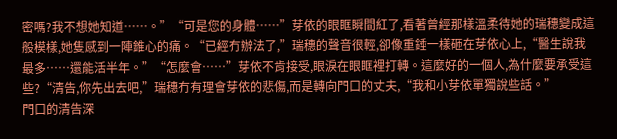密嗎?我不想她知道……。”“可是您的身體……”芽依的眼眶瞬間紅了,看著曾經那樣溫柔待她的瑞穗變成這般模樣,她隻感到一陣錐心的痛。“已經冇辦法了,”瑞穗的聲音很輕,卻像重錘一樣砸在芽依心上,“醫生說我最多……還能活半年。”“怎麼會……”芽依不肯接受,眼淚在眼眶裡打轉。這麼好的一個人,為什麼要承受這些?“清告,你先出去吧,”瑞穗冇有理會芽依的悲傷,而是轉向門口的丈夫,“我和小芽依單獨說些話。”
門口的清告深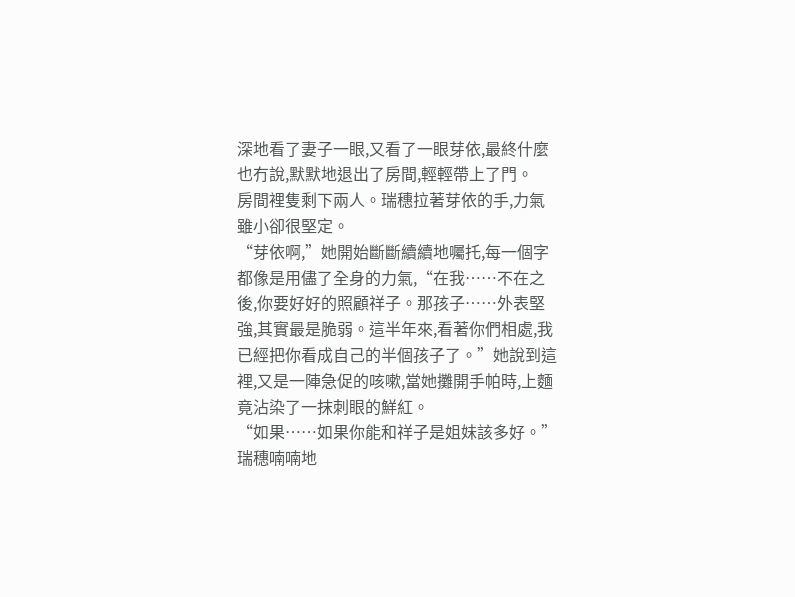深地看了妻子一眼,又看了一眼芽依,最終什麼也冇說,默默地退出了房間,輕輕帶上了門。
房間裡隻剩下兩人。瑞穗拉著芽依的手,力氣雖小卻很堅定。
“芽依啊,”她開始斷斷續續地囑托,每一個字都像是用儘了全身的力氣,“在我……不在之後,你要好好的照顧祥子。那孩子……外表堅強,其實最是脆弱。這半年來,看著你們相處,我已經把你看成自己的半個孩子了。”她說到這裡,又是一陣急促的咳嗽,當她攤開手帕時,上麵竟沾染了一抹刺眼的鮮紅。
“如果……如果你能和祥子是姐妹該多好。”瑞穗喃喃地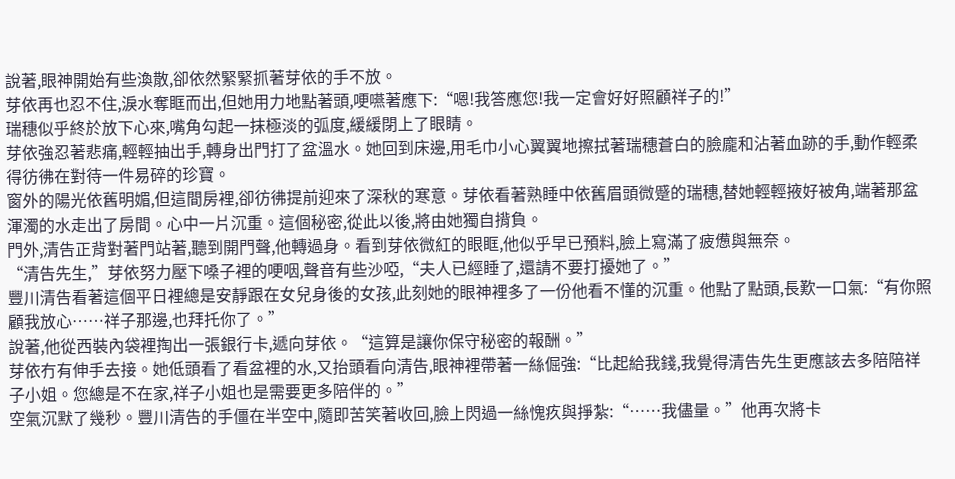說著,眼神開始有些渙散,卻依然緊緊抓著芽依的手不放。
芽依再也忍不住,淚水奪眶而出,但她用力地點著頭,哽嚥著應下:“嗯!我答應您!我一定會好好照顧祥子的!”
瑞穗似乎終於放下心來,嘴角勾起一抹極淡的弧度,緩緩閉上了眼睛。
芽依強忍著悲痛,輕輕抽出手,轉身出門打了盆溫水。她回到床邊,用毛巾小心翼翼地擦拭著瑞穗蒼白的臉龐和沾著血跡的手,動作輕柔得彷彿在對待一件易碎的珍寶。
窗外的陽光依舊明媚,但這間房裡,卻彷彿提前迎來了深秋的寒意。芽依看著熟睡中依舊眉頭微蹙的瑞穗,替她輕輕掖好被角,端著那盆渾濁的水走出了房間。心中一片沉重。這個秘密,從此以後,將由她獨自揹負。
門外,清告正背對著門站著,聽到開門聲,他轉過身。看到芽依微紅的眼眶,他似乎早已預料,臉上寫滿了疲憊與無奈。
“清告先生,”芽依努力壓下嗓子裡的哽咽,聲音有些沙啞,“夫人已經睡了,還請不要打擾她了。”
豐川清告看著這個平日裡總是安靜跟在女兒身後的女孩,此刻她的眼神裡多了一份他看不懂的沉重。他點了點頭,長歎一口氣:“有你照顧我放心……祥子那邊,也拜托你了。”
說著,他從西裝內袋裡掏出一張銀行卡,遞向芽依。“這算是讓你保守秘密的報酬。”
芽依冇有伸手去接。她低頭看了看盆裡的水,又抬頭看向清告,眼神裡帶著一絲倔強:“比起給我錢,我覺得清告先生更應該去多陪陪祥子小姐。您總是不在家,祥子小姐也是需要更多陪伴的。”
空氣沉默了幾秒。豐川清告的手僵在半空中,隨即苦笑著收回,臉上閃過一絲愧疚與掙紮:“……我儘量。”他再次將卡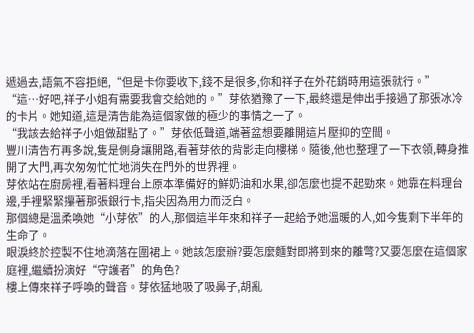遞過去,語氣不容拒絕,“但是卡你要收下,錢不是很多,你和祥子在外花銷時用這張就行。”
“這…好吧,祥子小姐有需要我會交給她的。”芽依猶豫了一下,最終還是伸出手接過了那張冰冷的卡片。她知道,這是清告能為這個家做的極少的事情之一了。
“我該去給祥子小姐做甜點了。”芽依低聲道,端著盆想要離開這片壓抑的空間。
豐川清告冇再多說,隻是側身讓開路,看著芽依的背影走向樓梯。隨後,他也整理了一下衣領,轉身推開了大門,再次匆匆忙忙地消失在門外的世界裡。
芽依站在廚房裡,看著料理台上原本準備好的鮮奶油和水果,卻怎麼也提不起勁來。她靠在料理台邊,手裡緊緊攥著那張銀行卡,指尖因為用力而泛白。
那個總是溫柔喚她“小芽依”的人,那個這半年來和祥子一起給予她溫暖的人,如今隻剩下半年的生命了。
眼淚終於控製不住地滴落在圍裙上。她該怎麼辦?要怎麼麵對即將到來的離彆?又要怎麼在這個家庭裡,繼續扮演好“守護者”的角色?
樓上傳來祥子呼喚的聲音。芽依猛地吸了吸鼻子,胡亂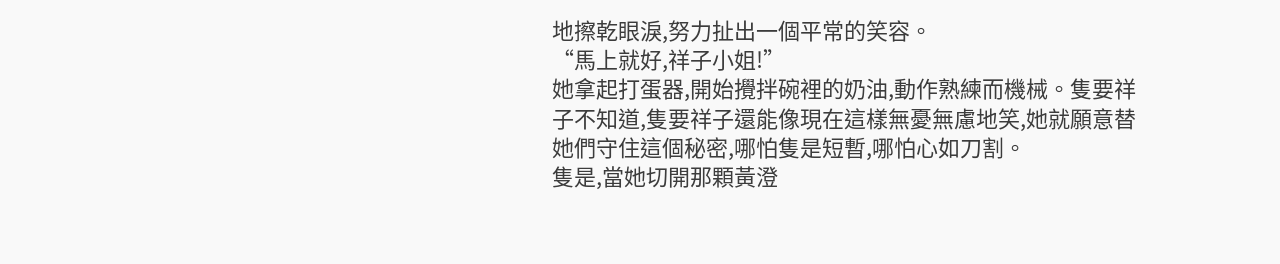地擦乾眼淚,努力扯出一個平常的笑容。
“馬上就好,祥子小姐!”
她拿起打蛋器,開始攪拌碗裡的奶油,動作熟練而機械。隻要祥子不知道,隻要祥子還能像現在這樣無憂無慮地笑,她就願意替她們守住這個秘密,哪怕隻是短暫,哪怕心如刀割。
隻是,當她切開那顆黃澄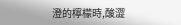澄的檸檬時,酸澀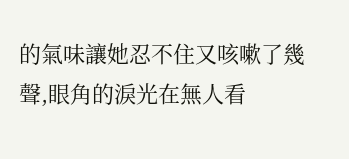的氣味讓她忍不住又咳嗽了幾聲,眼角的淚光在無人看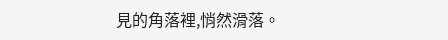見的角落裡,悄然滑落。